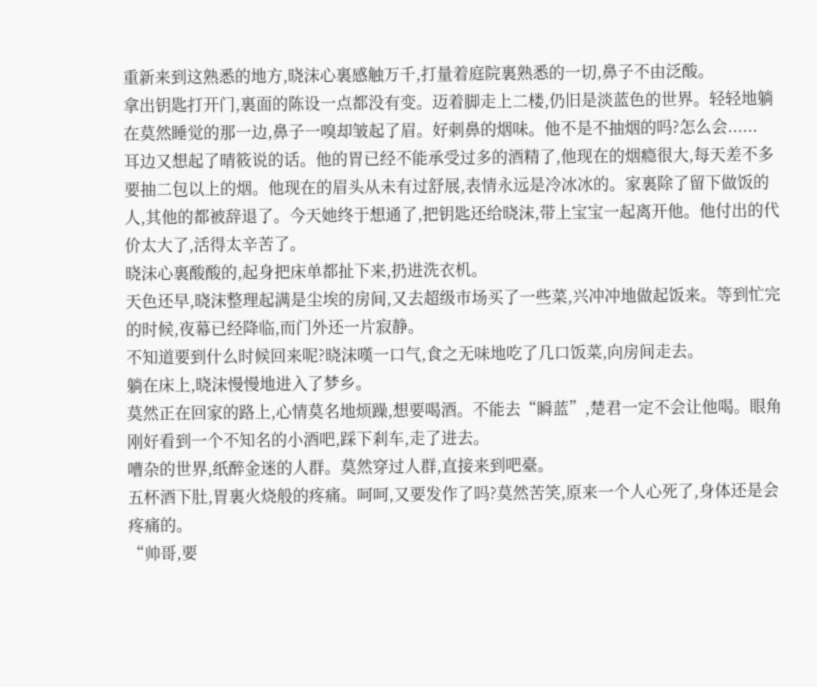重新来到这熟悉的地方,晓沫心裏感触万千,打量着庭院裏熟悉的一切,鼻子不由泛酸。
拿出钥匙打开门,裏面的陈设一点都没有变。迈着脚走上二楼,仍旧是淡蓝色的世界。轻轻地躺在莫然睡觉的那一边,鼻子一嗅却皱起了眉。好刺鼻的烟味。他不是不抽烟的吗?怎么会......
耳边又想起了晴筱说的话。他的胃已经不能承受过多的酒精了,他现在的烟瘾很大,每天差不多要抽二包以上的烟。他现在的眉头从未有过舒展,表情永远是冷冰冰的。家裏除了留下做饭的人,其他的都被辞退了。今天她终于想通了,把钥匙还给晓沫,带上宝宝一起离开他。他付出的代价太大了,活得太辛苦了。
晓沫心裏酸酸的,起身把床单都扯下来,扔进洗衣机。
天色还早,晓沫整理起满是尘埃的房间,又去超级市场买了一些菜,兴冲冲地做起饭来。等到忙完的时候,夜幕已经降临,而门外还一片寂静。
不知道要到什么时候回来呢?晓沫嘆一口气,食之无味地吃了几口饭菜,向房间走去。
躺在床上,晓沫慢慢地进入了梦乡。
莫然正在回家的路上,心情莫名地烦躁,想要喝酒。不能去“瞬蓝”,楚君一定不会让他喝。眼角刚好看到一个不知名的小酒吧,踩下剎车,走了进去。
嘈杂的世界,纸醉金迷的人群。莫然穿过人群,直接来到吧臺。
五杯酒下肚,胃裏火烧般的疼痛。呵呵,又要发作了吗?莫然苦笑,原来一个人心死了,身体还是会疼痛的。
“帅哥,要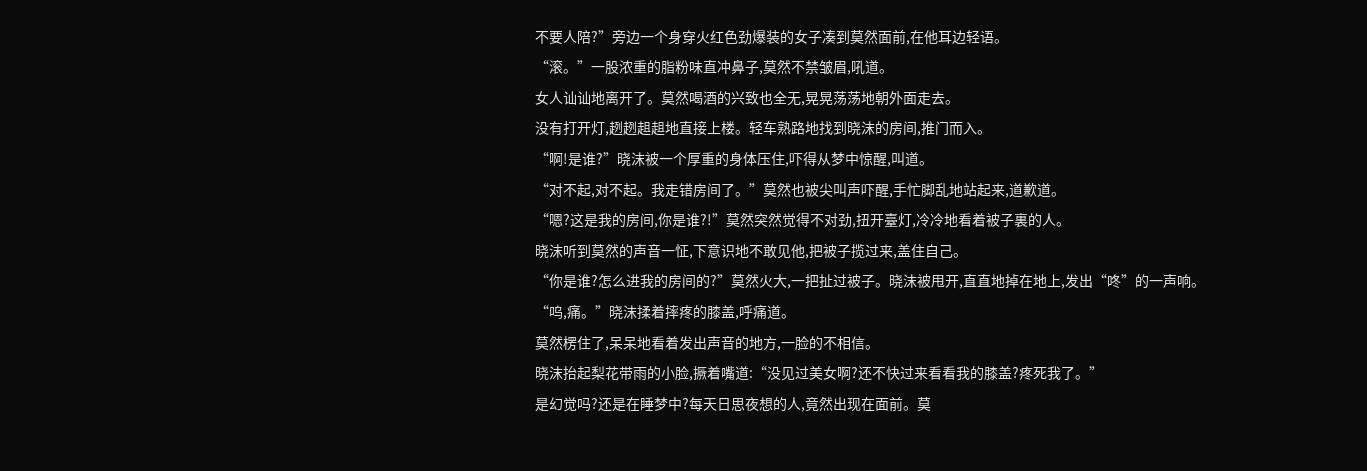不要人陪?”旁边一个身穿火红色劲爆装的女子凑到莫然面前,在他耳边轻语。
“滚。”一股浓重的脂粉味直冲鼻子,莫然不禁皱眉,吼道。
女人讪讪地离开了。莫然喝酒的兴致也全无,晃晃荡荡地朝外面走去。
没有打开灯,趔趔趄趄地直接上楼。轻车熟路地找到晓沫的房间,推门而入。
“啊!是谁?”晓沫被一个厚重的身体压住,吓得从梦中惊醒,叫道。
“对不起,对不起。我走错房间了。”莫然也被尖叫声吓醒,手忙脚乱地站起来,道歉道。
“嗯?这是我的房间,你是谁?!”莫然突然觉得不对劲,扭开臺灯,冷冷地看着被子裏的人。
晓沫听到莫然的声音一怔,下意识地不敢见他,把被子揽过来,盖住自己。
“你是谁?怎么进我的房间的?”莫然火大,一把扯过被子。晓沫被甩开,直直地掉在地上,发出“咚”的一声响。
“呜,痛。”晓沫揉着摔疼的膝盖,呼痛道。
莫然楞住了,呆呆地看着发出声音的地方,一脸的不相信。
晓沫抬起梨花带雨的小脸,撅着嘴道:“没见过美女啊?还不快过来看看我的膝盖?疼死我了。”
是幻觉吗?还是在睡梦中?每天日思夜想的人,竟然出现在面前。莫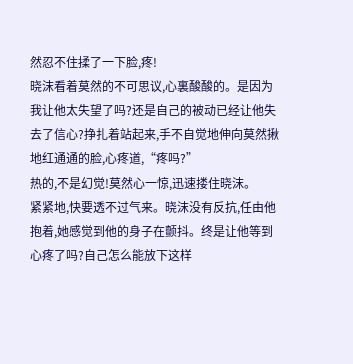然忍不住揉了一下脸,疼!
晓沫看着莫然的不可思议,心裏酸酸的。是因为我让他太失望了吗?还是自己的被动已经让他失去了信心?挣扎着站起来,手不自觉地伸向莫然揪地红通通的脸,心疼道,“疼吗?”
热的,不是幻觉!莫然心一惊,迅速搂住晓沫。
紧紧地,快要透不过气来。晓沫没有反抗,任由他抱着,她感觉到他的身子在颤抖。终是让他等到心疼了吗?自己怎么能放下这样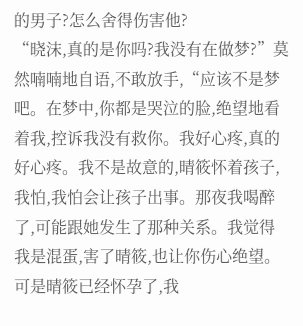的男子?怎么舍得伤害他?
“晓沫,真的是你吗?我没有在做梦?”莫然喃喃地自语,不敢放手,“应该不是梦吧。在梦中,你都是哭泣的脸,绝望地看着我,控诉我没有救你。我好心疼,真的好心疼。我不是故意的,晴筱怀着孩子,我怕,我怕会让孩子出事。那夜我喝醉了,可能跟她发生了那种关系。我觉得我是混蛋,害了晴筱,也让你伤心绝望。
可是晴筱已经怀孕了,我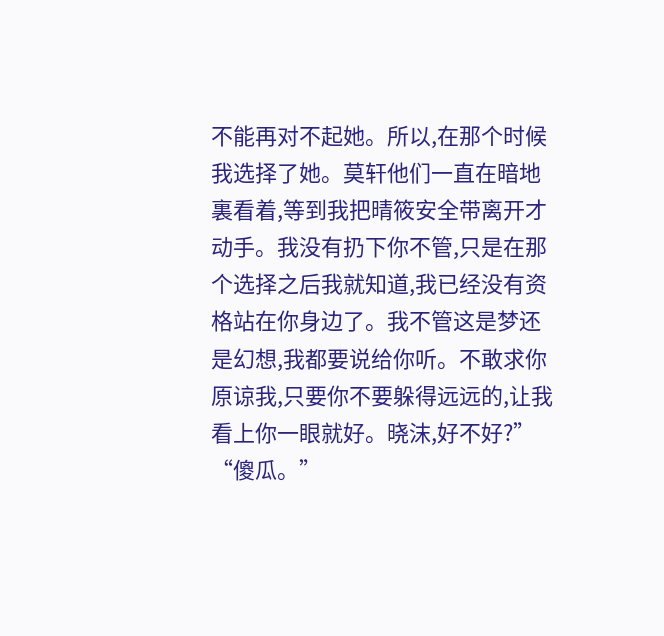不能再对不起她。所以,在那个时候我选择了她。莫轩他们一直在暗地裏看着,等到我把晴筱安全带离开才动手。我没有扔下你不管,只是在那个选择之后我就知道,我已经没有资格站在你身边了。我不管这是梦还是幻想,我都要说给你听。不敢求你原谅我,只要你不要躲得远远的,让我看上你一眼就好。晓沫,好不好?”
“傻瓜。”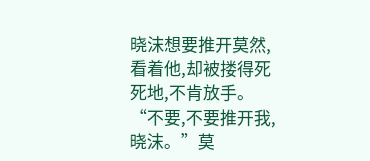晓沫想要推开莫然,看着他,却被搂得死死地,不肯放手。
“不要,不要推开我,晓沫。”莫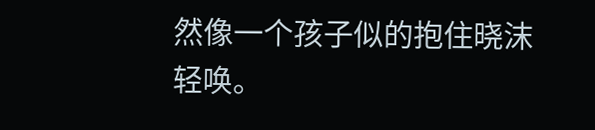然像一个孩子似的抱住晓沫轻唤。